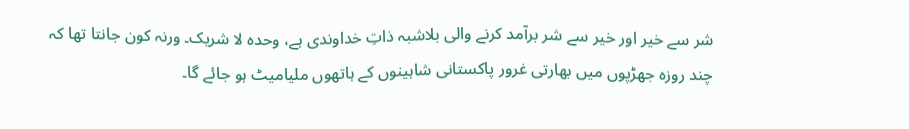شر سے خیر اور خیر سے شر برآمد کرنے والی بلاشبہ ذاتِ خداوندی ہے، وحدہ لا شریک۔ ورنہ کون جانتا تھا کہ چند روزہ جھڑپوں میں بھارتی غرور پاکستانی شاہینوں کے ہاتھوں ملیامیٹ ہو جائے گا۔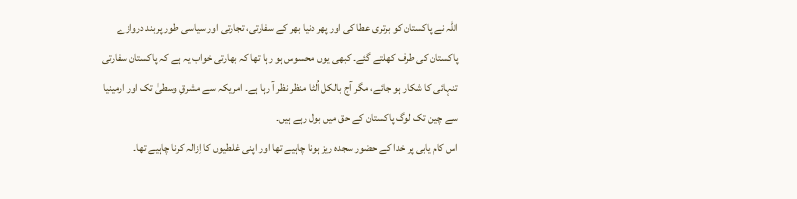اللہ نے پاکستان کو برتری عطا کی اور پھر دنیا بھر کے سفارتی، تجارتی اور سیاسی طور پربند دروازے پاکستان کی طرف کھلتے گئے۔ کبھی یوں محسوس ہو رہا تھا کہ بھارتی خواب یہ ہے کہ پاکستان سفارتی تنہائی کا شکار ہو جائے، مگر آج بالکل اُلٹا منظر نظر آ رہا ہے۔ امریکہ سے مشرقِ وسطیٰ تک اور ارمینیا سے چین تک لوگ پاکستان کے حق میں بول رہے ہیں۔
اس کام یابی پر خدا کے حضور سجدہ ریز ہونا چاہیے تھا اور اپنی غلطیوں کا اِزالہ کرنا چاہیے تھا۔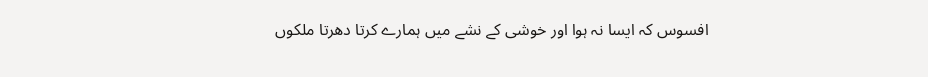افسوس کہ ایسا نہ ہوا اور خوشی کے نشے میں ہمارے کرتا دھرتا ملکوں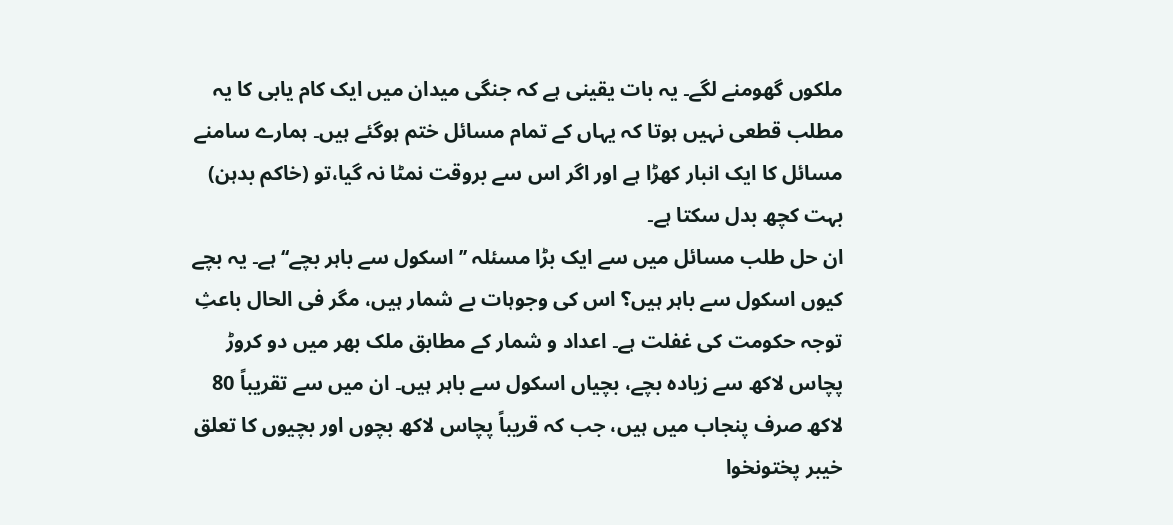ملکوں گھومنے لگے۔ یہ بات یقینی ہے کہ جنگی میدان میں ایک کام یابی کا یہ مطلب قطعی نہیں ہوتا کہ یہاں کے تمام مسائل ختم ہوگئے ہیں۔ ہمارے سامنے مسائل کا ایک انبار کھڑا ہے اور اگر اس سے بروقت نمٹا نہ گیا،تو (خاکم بدہن) بہت کچھ بدل سکتا ہے۔
ان حل طلب مسائل میں سے ایک بڑا مسئلہ ’’اسکول سے باہر بچے‘‘ ہے۔ یہ بچے کیوں اسکول سے باہر ہیں؟ اس کی وجوہات بے شمار ہیں، مگر فی الحال باعثِ توجہ حکومت کی غفلت ہے۔ اعداد و شمار کے مطابق ملک بھر میں دو کروڑ پچاس لاکھ سے زیادہ بچے، بچیاں اسکول سے باہر ہیں۔ ان میں سے تقریباً 80 لاکھ صرف پنجاب میں ہیں، جب کہ قریباً پچاس لاکھ بچوں اور بچیوں کا تعلق خیبر پختونخوا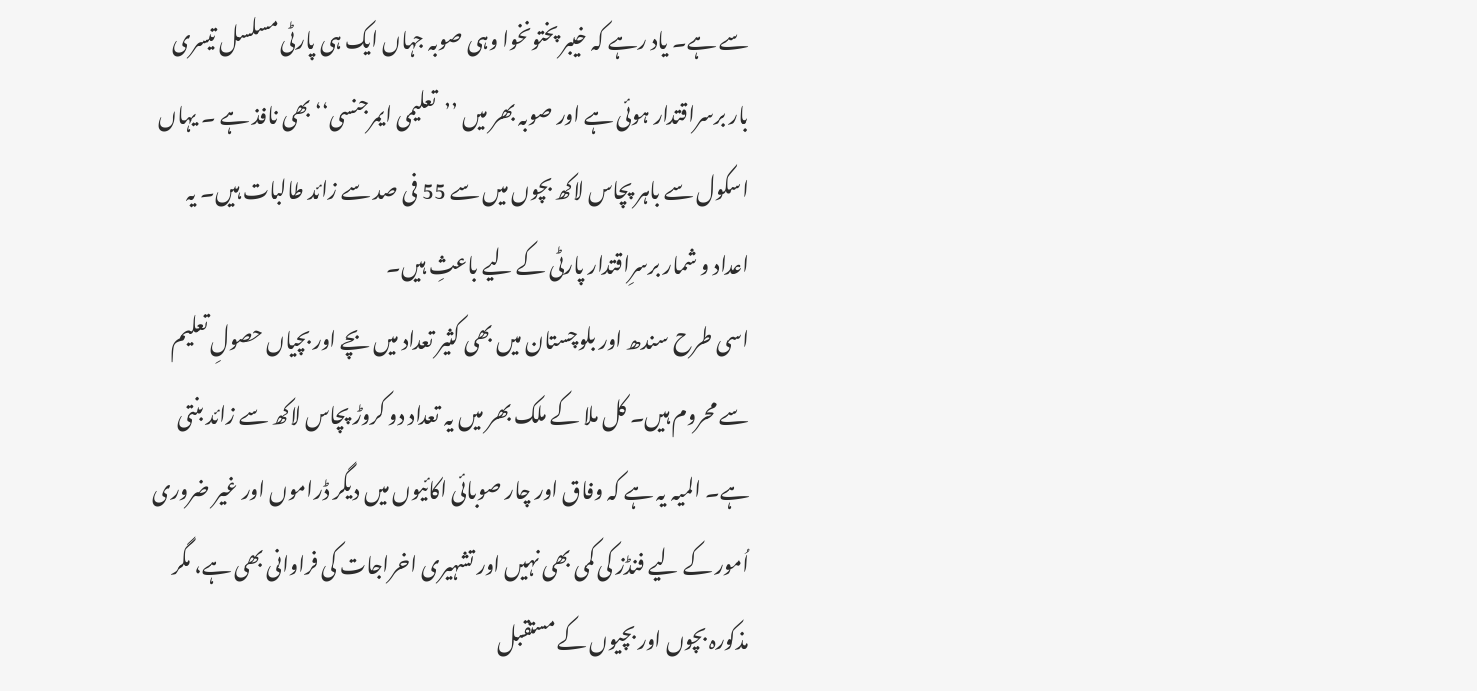سے ہے۔ یاد رہے کہ خیبر پختونخوا وہی صوبہ جہاں ایک ہی پارٹی مسلسل تیسری بار برسراقتدار ہوئی ہے اور صوبہ بھر میں ’’تعلیمی ایمرجنسی‘‘ بھی نافذ ہے ۔ یہاں اسکول سے باہر پچاس لاکھ بچوں میں سے 55 فی صد سے زائد طالبات ہیں۔ یہ اعداد و شمار برسرِاقتدار پارٹی کے لیے باعثِ ہیں۔
اسی طرح سندھ اور بلوچستان میں بھی کثیر تعداد میں بچے اور بچیاں حصولِ تعلیم سے محروم ہیں۔ کل ملا کے ملک بھر میں یہ تعداد دو کروڑ پچاس لاکھ سے زائد بنتی ہے۔ المیہ یہ ہے کہ وفاق اور چار صوبائی اکائیوں میں دیگر ڈراموں اور غیر ضروری اُمور کے لیے فنڈز کی کمی بھی نہیں اور تشہیری اخراجات کی فراوانی بھی ہے، مگر مذکورہ بچوں اور بچیوں کے مستقبل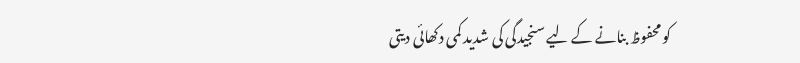کو محفوظ بنانے کے لیے سنجیدگی کی شدید کمی دکھائی دیتی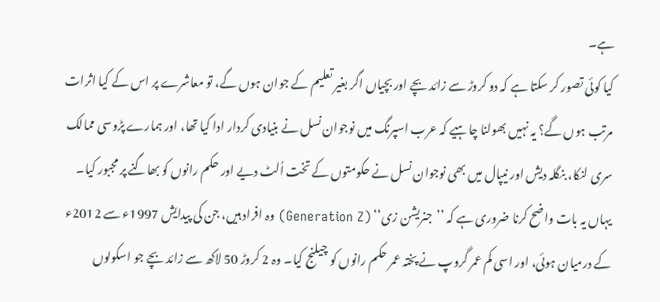ہے۔
کیا کوئی تصور کر سکتا ہے کہ دو کروڑ سے زائد بچے اور بچیاں اگر بغیر تعلیم کے جوان ہوں گے، تو معاشرے پر اس کے کیا اثرات مرتب ہوں گے؟ یہ نہیں بھولنا چاہیے کہ عرب اسپرنگ میں نوجوان نسل نے بنیادی کردار ادا کیا تھا، اور ہمارے پڑوسی ممالک سری لنکا، بنگلہ دیش اور نیپال میں بھی نوجوان نسل نے حکومتوں کے تخت اُلٹ دیے اور حکم رانوں کو بھاگنے پر مجبور کیا۔
یہاں یہ بات واضح کرنا ضروری ہے کہ ’’جنریشن زی‘‘ (Generation Z) وہ افراد ہیں، جن کی پیدایش 1997ء سے 2012ء کے درمیان ہوئی، اور اسی کم عمر گروپ نے پختہ عمر حکم رانوں کو چیلنج کیا۔ وہ 2 کروڑ 50 لاکھ سے زائد بچے جو اسکولوں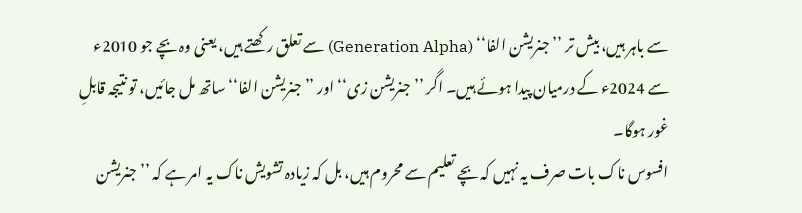سے باہر ہیں، بیش تر ’’جنریشن الفا‘‘ (Generation Alpha) سے تعلق رکھتے ہیں، یعنی وہ بچے جو 2010ء سے 2024ء کے درمیان پیدا ہوئے ہیں۔ اگر ’’جنریشن زی‘‘ اور ’’جنریشن الفا‘‘ ساتھ مل جائیں، تو نتیجہ قابلِ غور ہوگا۔
افسوس ناک بات صرف یہ نہیں کہ بچے تعلیم سے محروم ہیں، بل کہ زیادہ تشویش ناک یہ امر ہے کہ ’’جنریشن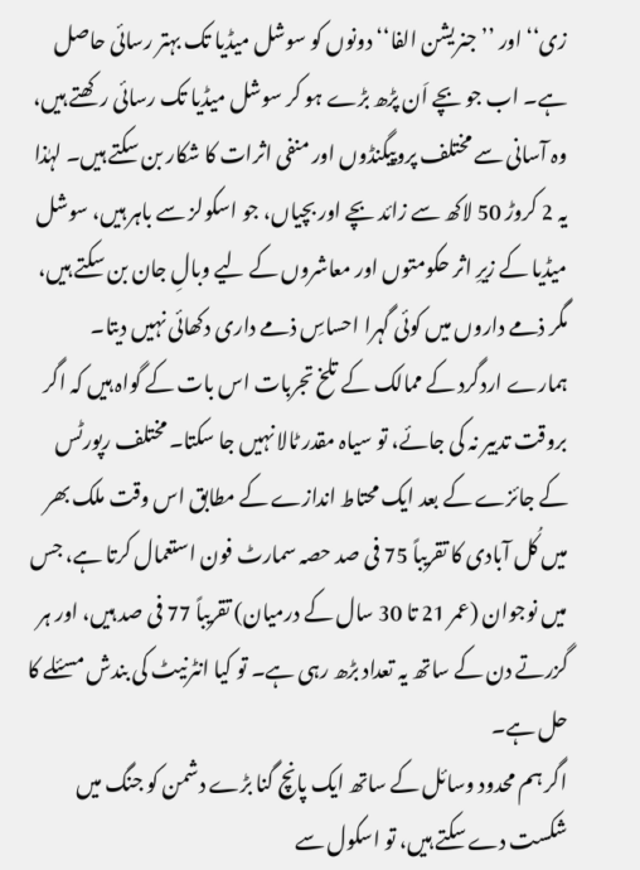زی‘‘ اور ’’جنریشن الفا‘‘ دونوں کو سوشل میڈیا تک بہتر رسائی حاصل ہے۔ اب جو بچے اَن پڑھ بڑے ہو کر سوشل میڈیا تک رسائی رکھتے ہیں، وہ آسانی سے مختلف پروپیگنڈوں اور منفی اثرات کا شکار بن سکتے ہیں۔ لہٰذا یہ 2 کروڑ 50 لاکھ سے زائد بچے اور بچیاں، جو اسکولز سے باہر ہیں، سوشل میڈیا کے زیرِ اثر حکومتوں اور معاشروں کے لیے وبالِ جان بن سکتے ہیں، مگر ذمے داروں میں کوئی گہرا احساسِ ذمے داری دکھائی نہیں دیتا۔
ہمارے اردگرد کے ممالک کے تلخ تجربات اس بات کے گواہ ہیں کہ اگر بروقت تدبیر نہ کی جائے، تو سیاہ مقدر ٹالا نہیں جا سکتا۔ مختلف رپورٹس کے جائزے کے بعد ایک محتاط اندازے کے مطابق اس وقت ملک بھر میں کُل آبادی کا تقریباً 75 فی صد حصہ سمارٹ فون استعمال کرتا ہے، جس میں نوجوان (عمر 21 تا 30 سال کے درمیان) تقریباً 77 فی صد ہیں، اور ہر گزرتے دن کے ساتھ یہ تعداد بڑھ رہی ہے۔ تو کیا انٹرنیٹ کی بندش مسئلے کا حل ہے۔
اگر ہم محدود وسائل کے ساتھ ایک پانچ گنا بڑے دشمن کو جنگ میں شکست دے سکتے ہیں، تو اسکول سے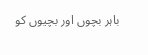باہر بچوں اور بچیوں کو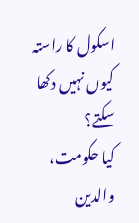اسکول کا راستہ کیوں نہیں دکھا سکتے؟
کیا حکومت، والدین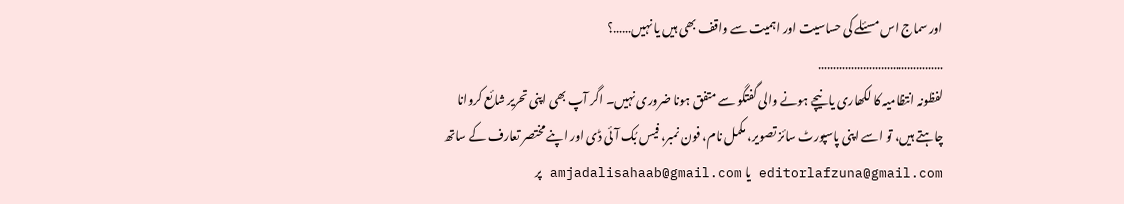اور سماج اس مسئلے کی حساسیت اور اہمیت سے واقف بھی ہیں یا نہیں……؟
……………………………………
لفظونہ انتظامیہ کا لکھاری یا نیچے ہونے والی گفتگو سے متفق ہونا ضروری نہیں۔ اگر آپ بھی اپنی تحریر شائع کروانا چاہتے ہیں، تو اسے اپنی پاسپورٹ سائز تصویر، مکمل نام، فون نمبر، فیس بُک آئی ڈی اور اپنے مختصر تعارف کے ساتھ editorlafzuna@gmail.com یا amjadalisahaab@gmail.com پر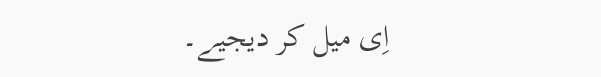اِی میل کر دیجیے۔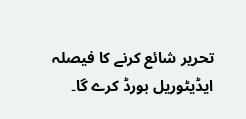تحریر شائع کرنے کا فیصلہ ایڈیٹوریل بورڈ کرے گا۔